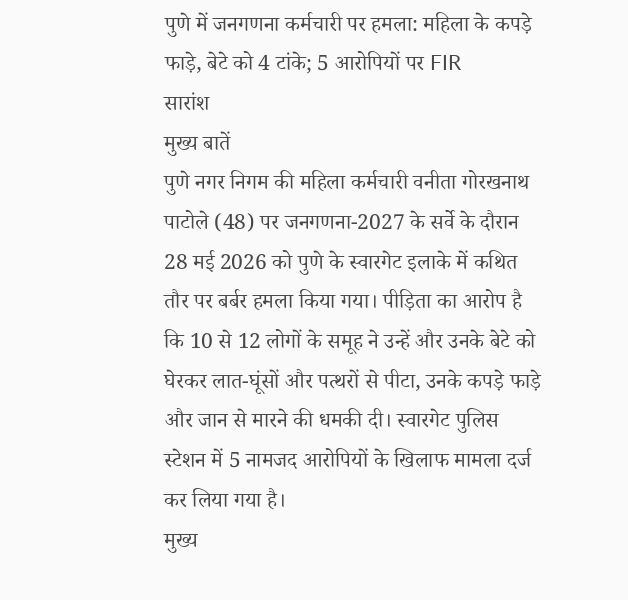पुणे में जनगणना कर्मचारी पर हमला: महिला के कपड़े फाड़े, बेटे को 4 टांके; 5 आरोपियों पर FIR
सारांश
मुख्य बातें
पुणे नगर निगम की महिला कर्मचारी वनीता गोरखनाथ पाटोले (48) पर जनगणना-2027 के सर्वे के दौरान 28 मई 2026 को पुणे के स्वारगेट इलाके में कथित तौर पर बर्बर हमला किया गया। पीड़िता का आरोप है कि 10 से 12 लोगों के समूह ने उन्हें और उनके बेटे को घेरकर लात-घूंसों और पत्थरों से पीटा, उनके कपड़े फाड़े और जान से मारने की धमकी दी। स्वारगेट पुलिस स्टेशन में 5 नामजद आरोपियों के खिलाफ मामला दर्ज कर लिया गया है।
मुख्य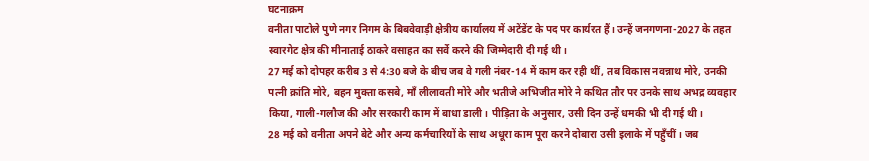घटनाक्रम
वनीता पाटोले पुणे नगर निगम के बिबवेवाड़ी क्षेत्रीय कार्यालय में अटेंडेंट के पद पर कार्यरत हैं। उन्हें जनगणना-2027 के तहत स्वारगेट क्षेत्र की मीनाताई ठाकरे वसाहत का सर्वे करने की जिम्मेदारी दी गई थी।
27 मई को दोपहर करीब 3 से 4:30 बजे के बीच जब वे गली नंबर-14 में काम कर रही थीं, तब विकास नवन्नाथ मोरे, उनकी पत्नी क्रांति मोरे, बहन मुक्ता कसबे, माँ लीलावती मोरे और भतीजे अभिजीत मोरे ने कथित तौर पर उनके साथ अभद्र व्यवहार किया, गाली-गलौज की और सरकारी काम में बाधा डाली। पीड़िता के अनुसार, उसी दिन उन्हें धमकी भी दी गई थी।
28 मई को वनीता अपने बेटे और अन्य कर्मचारियों के साथ अधूरा काम पूरा करने दोबारा उसी इलाके में पहुँचीं। जब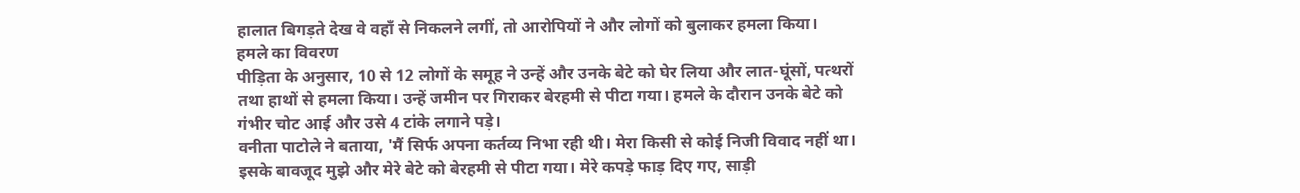हालात बिगड़ते देख वे वहाँ से निकलने लगीं, तो आरोपियों ने और लोगों को बुलाकर हमला किया।
हमले का विवरण
पीड़िता के अनुसार, 10 से 12 लोगों के समूह ने उन्हें और उनके बेटे को घेर लिया और लात-घूंसों, पत्थरों तथा हाथों से हमला किया। उन्हें जमीन पर गिराकर बेरहमी से पीटा गया। हमले के दौरान उनके बेटे को गंभीर चोट आई और उसे 4 टांके लगाने पड़े।
वनीता पाटोले ने बताया, 'मैं सिर्फ अपना कर्तव्य निभा रही थी। मेरा किसी से कोई निजी विवाद नहीं था। इसके बावजूद मुझे और मेरे बेटे को बेरहमी से पीटा गया। मेरे कपड़े फाड़ दिए गए, साड़ी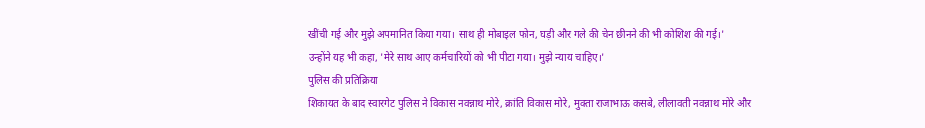खींची गई और मुझे अपमानित किया गया। साथ ही मोबाइल फोन, घड़ी और गले की चेन छीनने की भी कोशिश की गई।'
उन्होंने यह भी कहा, 'मेरे साथ आए कर्मचारियों को भी पीटा गया। मुझे न्याय चाहिए।'
पुलिस की प्रतिक्रिया
शिकायत के बाद स्वारगेट पुलिस ने विकास नवन्नाथ मोरे, क्रांति विकास मोरे, मुक्ता राजाभाऊ कसबे, लीलावती नवन्नाथ मोरे और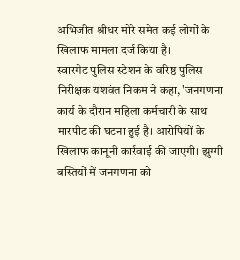अभिजीत श्रीधर मोरे समेत कई लोगों के खिलाफ मामला दर्ज किया है।
स्वारगेट पुलिस स्टेशन के वरिष्ठ पुलिस निरीक्षक यशवंत निकम ने कहा, 'जनगणना कार्य के दौरान महिला कर्मचारी के साथ मारपीट की घटना हुई है। आरोपियों के खिलाफ कानूनी कार्रवाई की जाएगी। झुग्गी बस्तियों में जनगणना को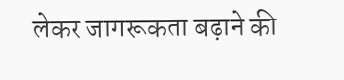लेकर जागरूकता बढ़ाने की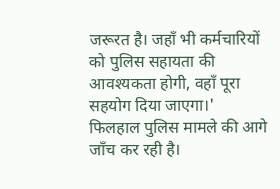जरूरत है। जहाँ भी कर्मचारियों को पुलिस सहायता की आवश्यकता होगी, वहाँ पूरा सहयोग दिया जाएगा।' फिलहाल पुलिस मामले की आगे जाँच कर रही है।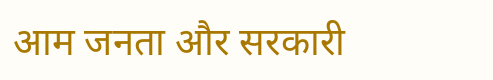आम जनता और सरकारी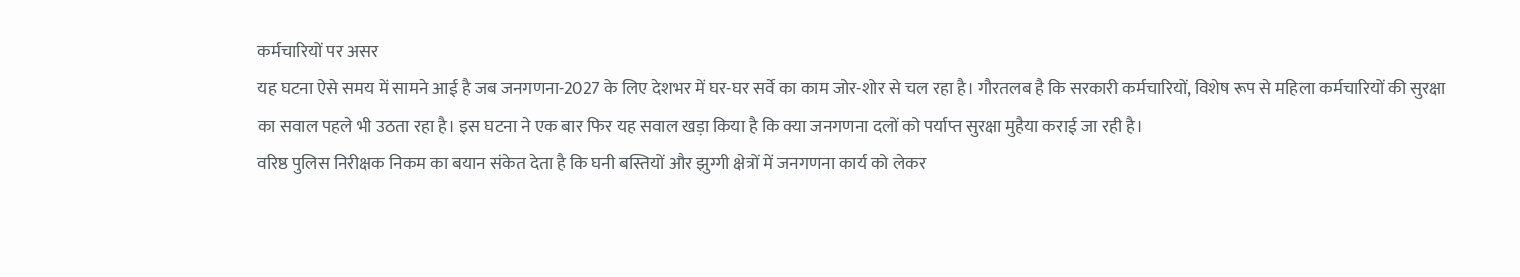कर्मचारियों पर असर
यह घटना ऐसे समय में सामने आई है जब जनगणना-2027 के लिए देशभर में घर-घर सर्वे का काम जोर-शोर से चल रहा है। गौरतलब है कि सरकारी कर्मचारियों, विशेष रूप से महिला कर्मचारियों की सुरक्षा का सवाल पहले भी उठता रहा है। इस घटना ने एक बार फिर यह सवाल खड़ा किया है कि क्या जनगणना दलों को पर्याप्त सुरक्षा मुहैया कराई जा रही है।
वरिष्ठ पुलिस निरीक्षक निकम का बयान संकेत देता है कि घनी बस्तियों और झुग्गी क्षेत्रों में जनगणना कार्य को लेकर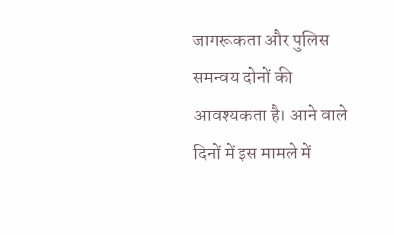जागरूकता और पुलिस समन्वय दोनों की आवश्यकता है। आने वाले दिनों में इस मामले में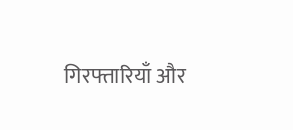गिरफ्तारियाँ और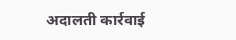अदालती कार्रवाई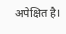अपेक्षित है।